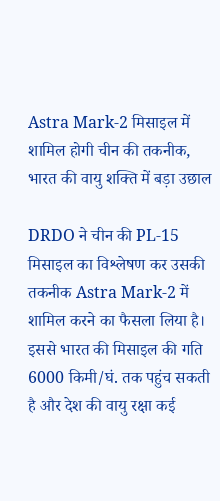Astra Mark-2 मिसाइल में शामिल होगी चीन की तकनीक, भारत की वायु शक्ति में बड़ा उछाल

DRDO ने चीन की PL-15 मिसाइल का विश्लेषण कर उसकी तकनीक Astra Mark-2 में शामिल करने का फैसला लिया है। इससे भारत की मिसाइल की गति 6000 किमी/घं. तक पहुंच सकती है और देश की वायु रक्षा कई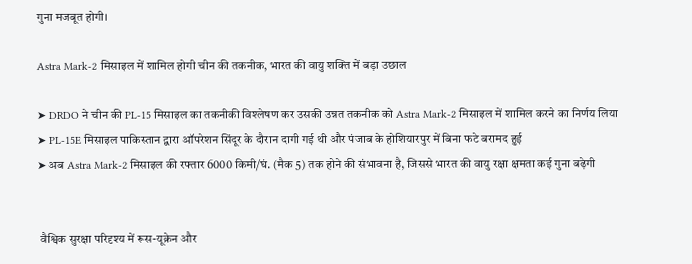गुना मजबूत होगी।

Astra Mark-2 मिसाइल में शामिल होगी चीन की तकनीक, भारत की वायु शक्ति में बड़ा उछाल

➤ DRDO ने चीन की PL-15 मिसाइल का तकनीकी विश्लेषण कर उसकी उन्नत तकनीक को Astra Mark-2 मिसाइल में शामिल करने का निर्णय लिया
➤ PL-15E मिसाइल पाकिस्तान द्वारा ऑपरेशन सिंदूर के दौरान दागी गई थी और पंजाब के होशियारपुर में बिना फटे बरामद हुई
➤ अब Astra Mark-2 मिसाइल की रफ्तार 6000 किमी/घं. (मैक 5) तक होने की संभावना है, जिससे भारत की वायु रक्षा क्षमता कई गुना बढ़ेगी


 वैश्विक सुरक्षा परिदृश्य में रूस-यूक्रेन और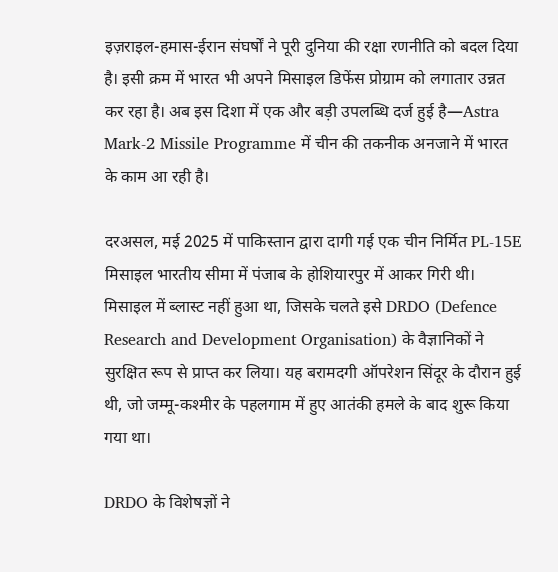इज़राइल-हमास-ईरान संघर्षों ने पूरी दुनिया की रक्षा रणनीति को बदल दिया है। इसी क्रम में भारत भी अपने मिसाइल डिफेंस प्रोग्राम को लगातार उन्नत कर रहा है। अब इस दिशा में एक और बड़ी उपलब्धि दर्ज हुई है—Astra Mark-2 Missile Programme में चीन की तकनीक अनजाने में भारत के काम आ रही है।

दरअसल, मई 2025 में पाकिस्तान द्वारा दागी गई एक चीन निर्मित PL-15E मिसाइल भारतीय सीमा में पंजाब के होशियारपुर में आकर गिरी थी। मिसाइल में ब्लास्ट नहीं हुआ था, जिसके चलते इसे DRDO (Defence Research and Development Organisation) के वैज्ञानिकों ने सुरक्षित रूप से प्राप्त कर लिया। यह बरामदगी ऑपरेशन सिंदूर के दौरान हुई थी, जो जम्मू-कश्मीर के पहलगाम में हुए आतंकी हमले के बाद शुरू किया गया था।

DRDO के विशेषज्ञों ने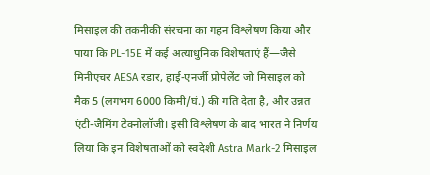मिसाइल की तकनीकी संरचना का गहन विश्लेषण किया और पाया कि PL-15E में कई अत्याधुनिक विशेषताएं हैं—जैसे मिनीएचर AESA रडार, हाई-एनर्जी प्रोपेलेंट जो मिसाइल को मैक 5 (लगभग 6000 किमी/घं.) की गति देता है, और उन्नत एंटी-जैमिंग टेक्नोलॉजी। इसी विश्लेषण के बाद भारत ने निर्णय लिया कि इन विशेषताओं को स्वदेशी Astra Mark-2 मिसाइल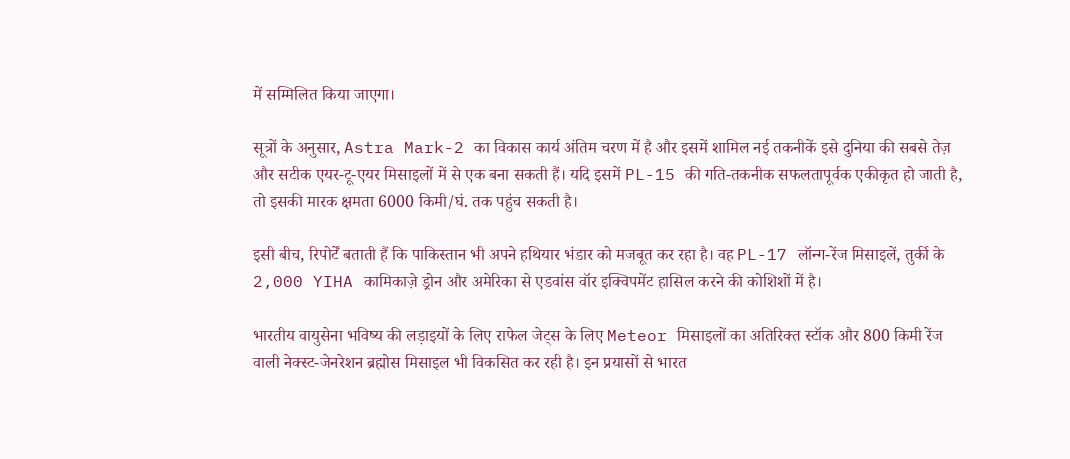में सम्मिलित किया जाएगा।

सूत्रों के अनुसार, Astra Mark-2 का विकास कार्य अंतिम चरण में है और इसमें शामिल नई तकनीकें इसे दुनिया की सबसे तेज़ और सटीक एयर-टू-एयर मिसाइलों में से एक बना सकती हैं। यदि इसमें PL-15 की गति-तकनीक सफलतापूर्वक एकीकृत हो जाती है, तो इसकी मारक क्षमता 6000 किमी/घं. तक पहुंच सकती है।

इसी बीच, रिपोर्टें बताती हैं कि पाकिस्तान भी अपने हथियार भंडार को मजबूत कर रहा है। वह PL-17 लॉन्ग-रेंज मिसाइलें, तुर्की के 2,000 YIHA कामिकाज़े ड्रोन और अमेरिका से एडवांस वॉर इक्विपमेंट हासिल करने की कोशिशों में है।

भारतीय वायुसेना भविष्य की लड़ाइयों के लिए राफेल जेट्स के लिए Meteor मिसाइलों का अतिरिक्त स्टॉक और 800 किमी रेंज वाली नेक्स्ट-जेनरेशन ब्रह्मोस मिसाइल भी विकसित कर रही है। इन प्रयासों से भारत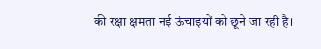की रक्षा क्षमता नई ऊंचाइयों को छूने जा रही है।